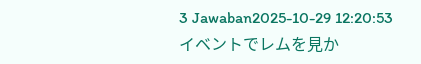3 Jawaban2025-10-29 12:20:53
イベントでレムを見か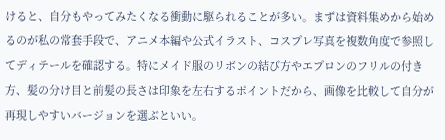けると、自分もやってみたくなる衝動に駆られることが多い。まずは資料集めから始めるのが私の常套手段で、アニメ本編や公式イラスト、コスプレ写真を複数角度で参照してディテールを確認する。特にメイド服のリボンの結び方やエプロンのフリルの付き方、髪の分け目と前髪の長さは印象を左右するポイントだから、画像を比較して自分が再現しやすいバージョンを選ぶといい。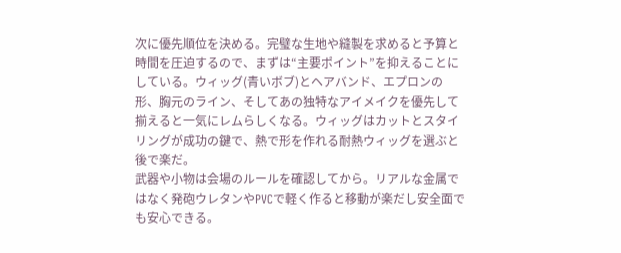次に優先順位を決める。完璧な生地や縫製を求めると予算と時間を圧迫するので、まずは“主要ポイント”を抑えることにしている。ウィッグ(青いボブ)とヘアバンド、エプロンの形、胸元のライン、そしてあの独特なアイメイクを優先して揃えると一気にレムらしくなる。ウィッグはカットとスタイリングが成功の鍵で、熱で形を作れる耐熱ウィッグを選ぶと後で楽だ。
武器や小物は会場のルールを確認してから。リアルな金属ではなく発砲ウレタンやPVCで軽く作ると移動が楽だし安全面でも安心できる。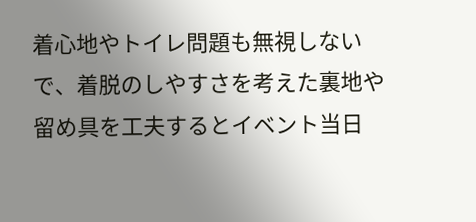着心地やトイレ問題も無視しないで、着脱のしやすさを考えた裏地や留め具を工夫するとイベント当日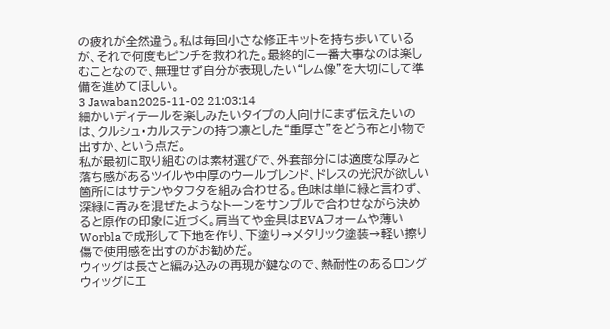の疲れが全然違う。私は毎回小さな修正キットを持ち歩いているが、それで何度もピンチを救われた。最終的に一番大事なのは楽しむことなので、無理せず自分が表現したい“レム像”を大切にして準備を進めてほしい。
3 Jawaban2025-11-02 21:03:14
細かいディテールを楽しみたいタイプの人向けにまず伝えたいのは、クルシュ・カルステンの持つ凛とした“重厚さ”をどう布と小物で出すか、という点だ。
私が最初に取り組むのは素材選びで、外套部分には適度な厚みと落ち感があるツイルや中厚のウールブレンド、ドレスの光沢が欲しい箇所にはサテンやタフタを組み合わせる。色味は単に緑と言わず、深緑に青みを混ぜたようなトーンをサンプルで合わせながら決めると原作の印象に近づく。肩当てや金具はEVAフォームや薄いWorblaで成形して下地を作り、下塗り→メタリック塗装→軽い擦り傷で使用感を出すのがお勧めだ。
ウィッグは長さと編み込みの再現が鍵なので、熱耐性のあるロングウィッグにエ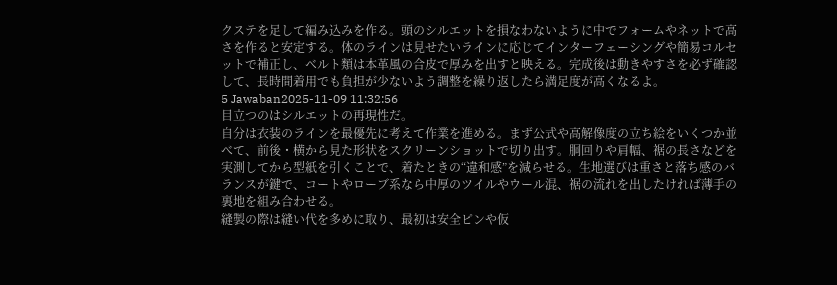クステを足して編み込みを作る。頭のシルエットを損なわないように中でフォームやネットで高さを作ると安定する。体のラインは見せたいラインに応じてインターフェーシングや簡易コルセットで補正し、ベルト類は本革風の合皮で厚みを出すと映える。完成後は動きやすさを必ず確認して、長時間着用でも負担が少ないよう調整を繰り返したら満足度が高くなるよ。
5 Jawaban2025-11-09 11:32:56
目立つのはシルエットの再現性だ。
自分は衣装のラインを最優先に考えて作業を進める。まず公式や高解像度の立ち絵をいくつか並べて、前後・横から見た形状をスクリーンショットで切り出す。胴回りや肩幅、裾の長さなどを実測してから型紙を引くことで、着たときの“違和感”を減らせる。生地選びは重さと落ち感のバランスが鍵で、コートやローブ系なら中厚のツイルやウール混、裾の流れを出したければ薄手の裏地を組み合わせる。
縫製の際は縫い代を多めに取り、最初は安全ピンや仮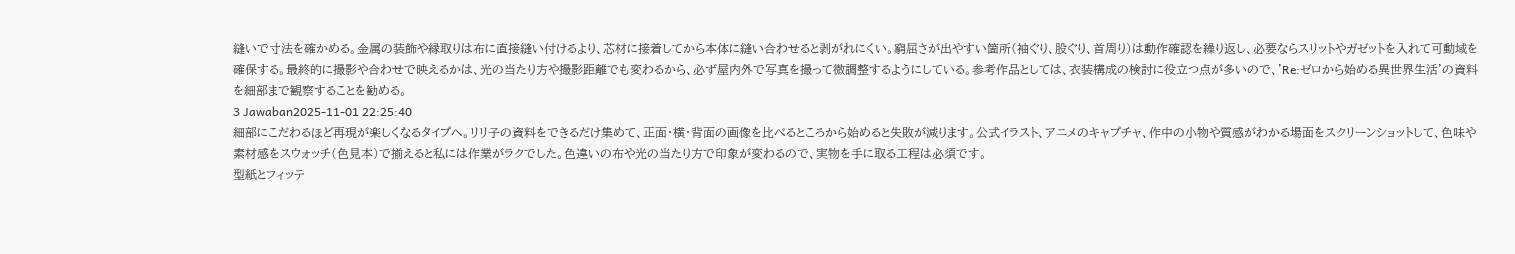縫いで寸法を確かめる。金属の装飾や縁取りは布に直接縫い付けるより、芯材に接着してから本体に縫い合わせると剥がれにくい。窮屈さが出やすい箇所(袖ぐり、股ぐり、首周り)は動作確認を繰り返し、必要ならスリットやガゼットを入れて可動域を確保する。最終的に撮影や合わせで映えるかは、光の当たり方や撮影距離でも変わるから、必ず屋内外で写真を撮って微調整するようにしている。参考作品としては、衣装構成の検討に役立つ点が多いので、'Re:ゼロから始める異世界生活'の資料を細部まで観察することを勧める。
3 Jawaban2025-11-01 22:25:40
細部にこだわるほど再現が楽しくなるタイプへ。リリ子の資料をできるだけ集めて、正面・横・背面の画像を比べるところから始めると失敗が減ります。公式イラスト、アニメのキャプチャ、作中の小物や質感がわかる場面をスクリーンショットして、色味や素材感をスウォッチ(色見本)で揃えると私には作業がラクでした。色違いの布や光の当たり方で印象が変わるので、実物を手に取る工程は必須です。
型紙とフィッテ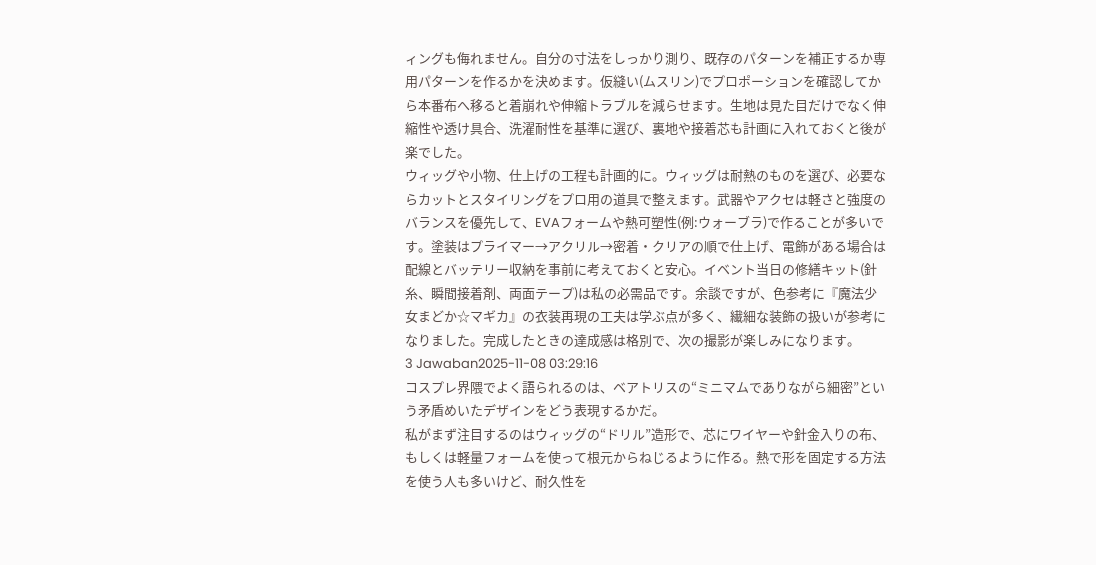ィングも侮れません。自分の寸法をしっかり測り、既存のパターンを補正するか専用パターンを作るかを決めます。仮縫い(ムスリン)でプロポーションを確認してから本番布へ移ると着崩れや伸縮トラブルを減らせます。生地は見た目だけでなく伸縮性や透け具合、洗濯耐性を基準に選び、裏地や接着芯も計画に入れておくと後が楽でした。
ウィッグや小物、仕上げの工程も計画的に。ウィッグは耐熱のものを選び、必要ならカットとスタイリングをプロ用の道具で整えます。武器やアクセは軽さと強度のバランスを優先して、EVAフォームや熱可塑性(例:ウォーブラ)で作ることが多いです。塗装はプライマー→アクリル→密着・クリアの順で仕上げ、電飾がある場合は配線とバッテリー収納を事前に考えておくと安心。イベント当日の修繕キット(針糸、瞬間接着剤、両面テープ)は私の必需品です。余談ですが、色参考に『魔法少女まどか☆マギカ』の衣装再現の工夫は学ぶ点が多く、繊細な装飾の扱いが参考になりました。完成したときの達成感は格別で、次の撮影が楽しみになります。
3 Jawaban2025-11-08 03:29:16
コスプレ界隈でよく語られるのは、ベアトリスの“ミニマムでありながら細密”という矛盾めいたデザインをどう表現するかだ。
私がまず注目するのはウィッグの“ドリル”造形で、芯にワイヤーや針金入りの布、もしくは軽量フォームを使って根元からねじるように作る。熱で形を固定する方法を使う人も多いけど、耐久性を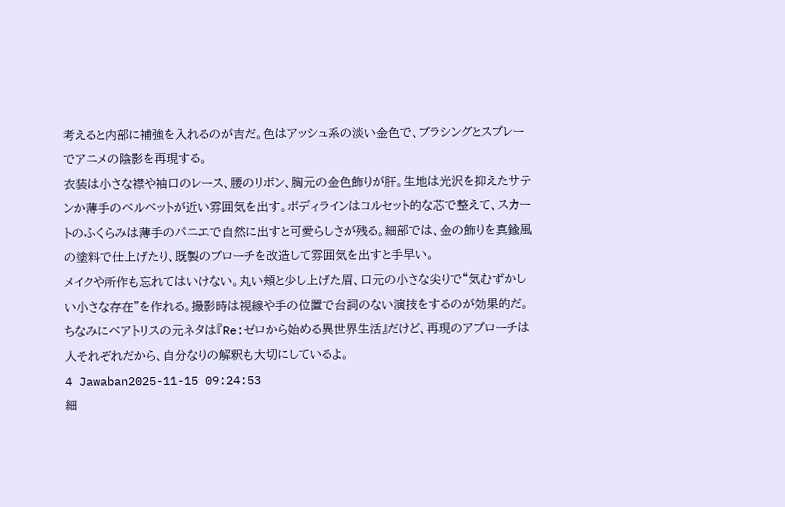考えると内部に補強を入れるのが吉だ。色はアッシュ系の淡い金色で、ブラシングとスプレーでアニメの陰影を再現する。
衣装は小さな襟や袖口のレース、腰のリボン、胸元の金色飾りが肝。生地は光沢を抑えたサテンか薄手のベルベットが近い雰囲気を出す。ボディラインはコルセット的な芯で整えて、スカートのふくらみは薄手のパニエで自然に出すと可愛らしさが残る。細部では、金の飾りを真鍮風の塗料で仕上げたり、既製のブローチを改造して雰囲気を出すと手早い。
メイクや所作も忘れてはいけない。丸い頬と少し上げた眉、口元の小さな尖りで“気むずかしい小さな存在”を作れる。撮影時は視線や手の位置で台詞のない演技をするのが効果的だ。ちなみにベアトリスの元ネタは『Re:ゼロから始める異世界生活』だけど、再現のアプローチは人それぞれだから、自分なりの解釈も大切にしているよ。
4 Jawaban2025-11-15 09:24:53
細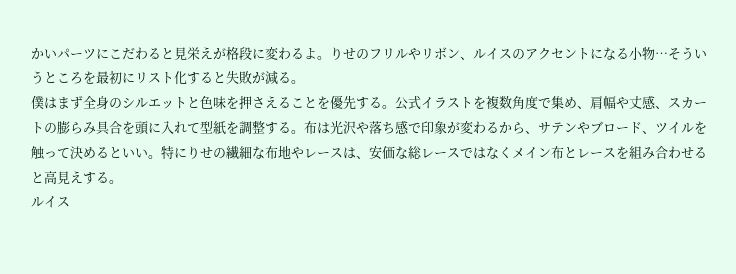かいパーツにこだわると見栄えが格段に変わるよ。りせのフリルやリボン、ルイスのアクセントになる小物…そういうところを最初にリスト化すると失敗が減る。
僕はまず全身のシルエットと色味を押さえることを優先する。公式イラストを複数角度で集め、肩幅や丈感、スカートの膨らみ具合を頭に入れて型紙を調整する。布は光沢や落ち感で印象が変わるから、サテンやブロード、ツイルを触って決めるといい。特にりせの繊細な布地やレースは、安価な総レースではなくメイン布とレースを組み合わせると高見えする。
ルイス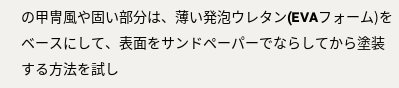の甲冑風や固い部分は、薄い発泡ウレタン(EVAフォーム)をベースにして、表面をサンドペーパーでならしてから塗装する方法を試し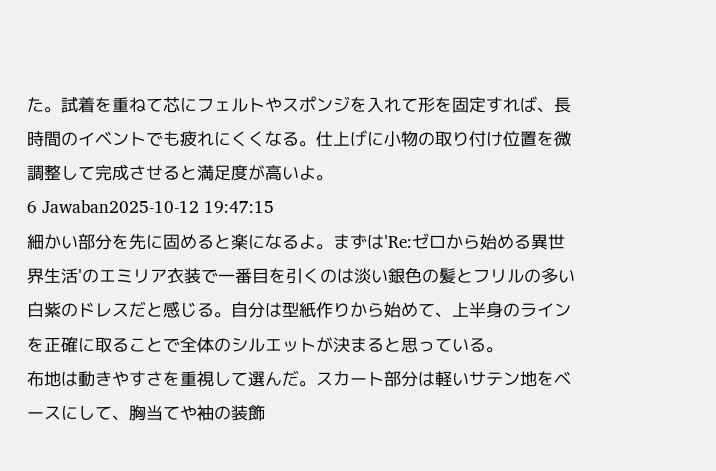た。試着を重ねて芯にフェルトやスポンジを入れて形を固定すれば、長時間のイベントでも疲れにくくなる。仕上げに小物の取り付け位置を微調整して完成させると満足度が高いよ。
6 Jawaban2025-10-12 19:47:15
細かい部分を先に固めると楽になるよ。まずは'Re:ゼロから始める異世界生活'のエミリア衣装で一番目を引くのは淡い銀色の髪とフリルの多い白紫のドレスだと感じる。自分は型紙作りから始めて、上半身のラインを正確に取ることで全体のシルエットが決まると思っている。
布地は動きやすさを重視して選んだ。スカート部分は軽いサテン地をベースにして、胸当てや袖の装飾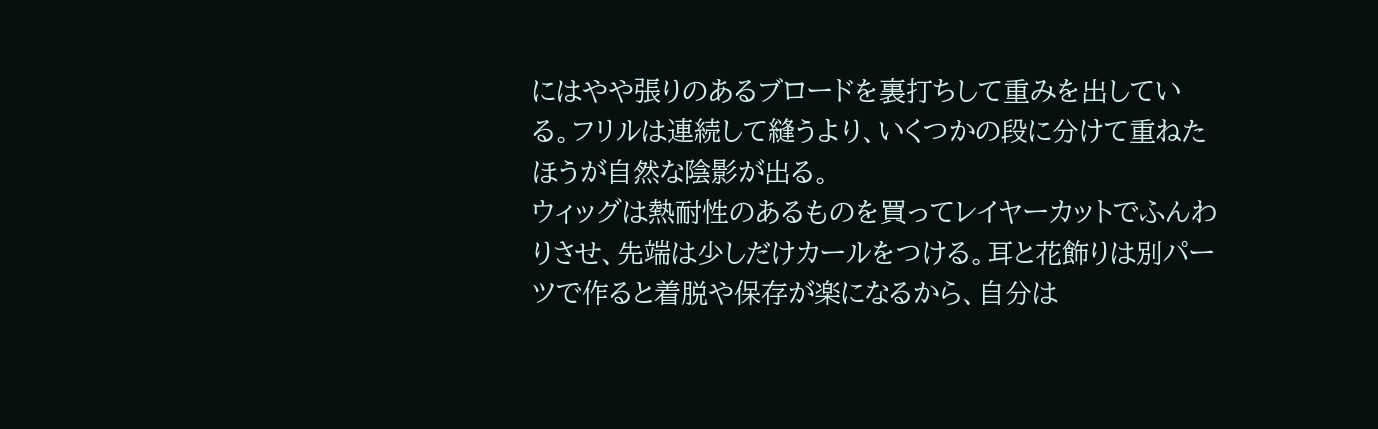にはやや張りのあるブロードを裏打ちして重みを出している。フリルは連続して縫うより、いくつかの段に分けて重ねたほうが自然な陰影が出る。
ウィッグは熱耐性のあるものを買ってレイヤーカットでふんわりさせ、先端は少しだけカールをつける。耳と花飾りは別パーツで作ると着脱や保存が楽になるから、自分は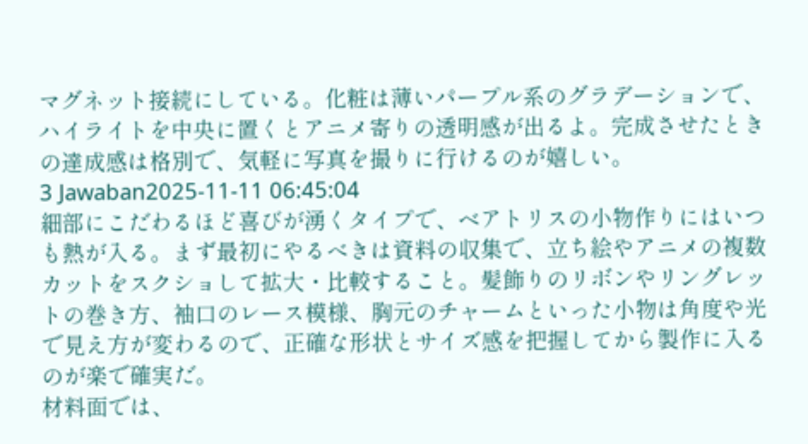マグネット接続にしている。化粧は薄いパープル系のグラデーションで、ハイライトを中央に置くとアニメ寄りの透明感が出るよ。完成させたときの達成感は格別で、気軽に写真を撮りに行けるのが嬉しい。
3 Jawaban2025-11-11 06:45:04
細部にこだわるほど喜びが湧くタイプで、ベアトリスの小物作りにはいつも熱が入る。まず最初にやるべきは資料の収集で、立ち絵やアニメの複数カットをスクショして拡大・比較すること。髪飾りのリボンやリングレットの巻き方、袖口のレース模様、胸元のチャームといった小物は角度や光で見え方が変わるので、正確な形状とサイズ感を把握してから製作に入るのが楽で確実だ。
材料面では、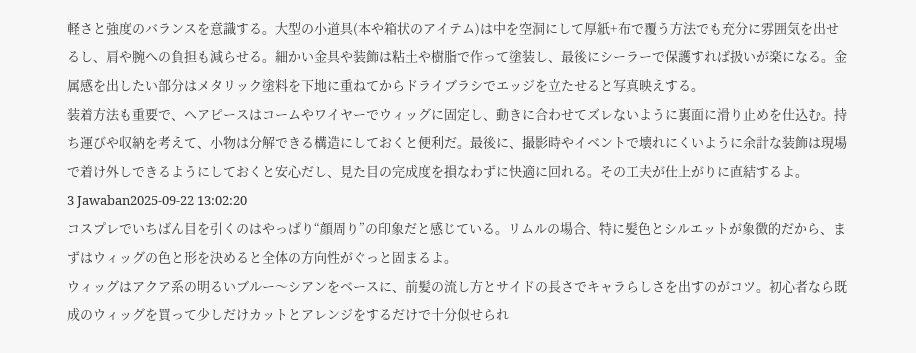軽さと強度のバランスを意識する。大型の小道具(本や箱状のアイテム)は中を空洞にして厚紙+布で覆う方法でも充分に雰囲気を出せるし、肩や腕への負担も減らせる。細かい金具や装飾は粘土や樹脂で作って塗装し、最後にシーラーで保護すれば扱いが楽になる。金属感を出したい部分はメタリック塗料を下地に重ねてからドライブラシでエッジを立たせると写真映えする。
装着方法も重要で、ヘアピースはコームやワイヤーでウィッグに固定し、動きに合わせてズレないように裏面に滑り止めを仕込む。持ち運びや収納を考えて、小物は分解できる構造にしておくと便利だ。最後に、撮影時やイベントで壊れにくいように余計な装飾は現場で着け外しできるようにしておくと安心だし、見た目の完成度を損なわずに快適に回れる。その工夫が仕上がりに直結するよ。
3 Jawaban2025-09-22 13:02:20
コスプレでいちばん目を引くのはやっぱり“顔周り”の印象だと感じている。リムルの場合、特に髪色とシルエットが象徴的だから、まずはウィッグの色と形を決めると全体の方向性がぐっと固まるよ。
ウィッグはアクア系の明るいブルー〜シアンをベースに、前髪の流し方とサイドの長さでキャラらしさを出すのがコツ。初心者なら既成のウィッグを買って少しだけカットとアレンジをするだけで十分似せられ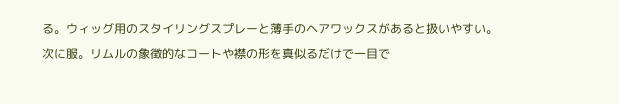る。ウィッグ用のスタイリングスプレーと薄手のヘアワックスがあると扱いやすい。
次に服。リムルの象徴的なコートや襟の形を真似るだけで一目で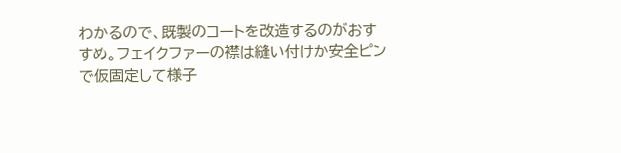わかるので、既製のコートを改造するのがおすすめ。フェイクファーの襟は縫い付けか安全ピンで仮固定して様子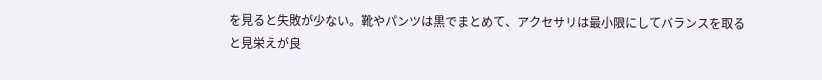を見ると失敗が少ない。靴やパンツは黒でまとめて、アクセサリは最小限にしてバランスを取ると見栄えが良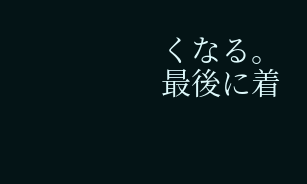くなる。
最後に着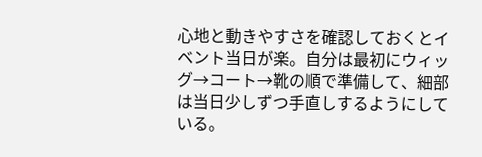心地と動きやすさを確認しておくとイベント当日が楽。自分は最初にウィッグ→コート→靴の順で準備して、細部は当日少しずつ手直しするようにしている。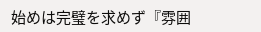始めは完璧を求めず『雰囲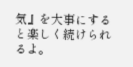気』を大事にすると楽しく続けられるよ。